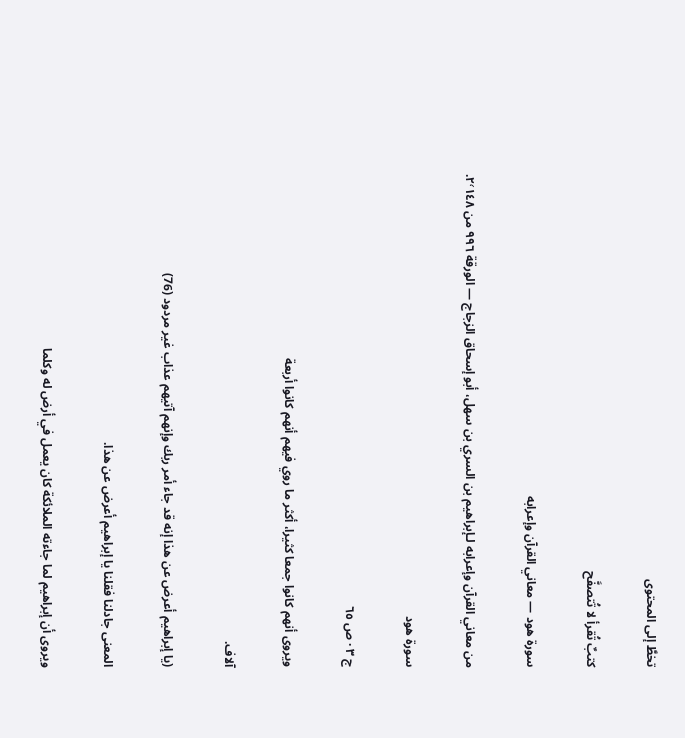تخطَّ إلى المحتوى

كتبٌ تُقرأ لا تُتصفَّح

سورة هود — معاني القرآن وإعرابه

من معاني القرآن وإعرابه لـإبراهيم بن السري بن سهل، أبو إسحاق الزجاج — الورقة ٩٩٦ من ٢٬١٤٨.

سورة هود

ج ٣ · ص ٦٥

ويروى أنهم كانوا جمعا كثيرا، أكثر ما روي فيهم أنهم كانوا أربعة

آلاف.

(يا إبراهيم أعرض عن هذا إنه قد جاء أمر ربك وإنهم آتيهم عذاب غير مردود (76)

المعنى جادلنا فقلنا يا إبراهيم أعرض عن هذا.

ويروى أن إبراهيم لما جاءته الملائكة كان يعمل في أرض له وكلما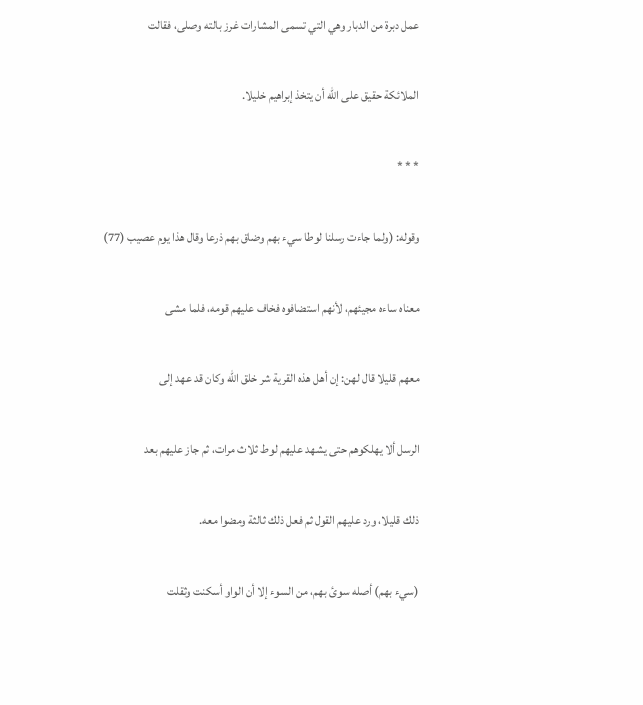عمل دبرة من الدبار وهي التي تسمى المشارات غرز بالته وصلى، فقالت

الملائكة حقيق على الله أن يتخذ إبراهيم خليلا.

* * *

وقوله: (ولما جاءت رسلنا لوطا سيء بهم وضاق بهم ذرعا وقال هذا يوم عصيب (77)

معناه ساءه مجيئهم، لأنهم استضافوه فخاف عليهم قومه، فلما مشى

معهم قليلا قال لهن: إن أهل هذه القرية شر خلق الله وكان قد عهد إلى

الرسل ألا يهلكوهم حتى يشهد عليهم لوط ثلاث مرات، ثم جاز عليهم بعد

ذلك قليلا، ورد عليهم القول ثم فعل ذلك ثالثة ومضوا معه.

(سيء بهم) أصله سوئ بهم، من السوء إلا أن الواو أسكنت وثقلت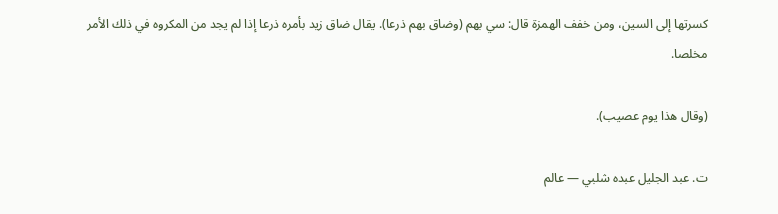كسرتها إلى السين، ومن خفف الهمزة قال: سي بهم (وضاق بهم ذرعا). يقال ضاق زيد بأمره ذرعا إذا لم يجد من المكروه في ذلك الأمر مخلصا.

(وقال هذا يوم عصيب).

ت. عبد الجليل عبده شلبي — عالم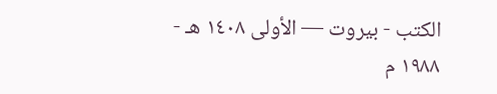الكتب - بيروت — الأولى ١٤٠٨ هـ - ١٩٨٨ م